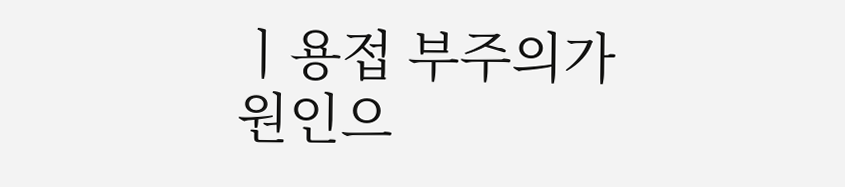ㅣ용접 부주의가 원인으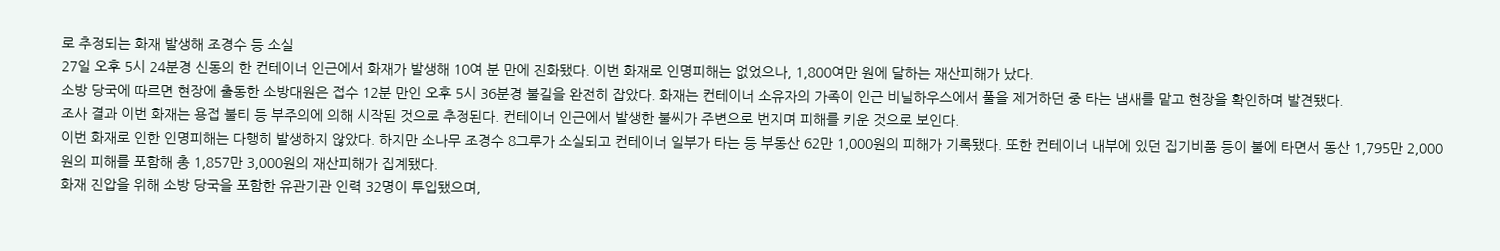로 추정되는 화재 발생해 조경수 등 소실
27일 오후 5시 24분경 신동의 한 컨테이너 인근에서 화재가 발생해 10여 분 만에 진화됐다. 이번 화재로 인명피해는 없었으나, 1,800여만 원에 달하는 재산피해가 났다.
소방 당국에 따르면 현장에 출동한 소방대원은 접수 12분 만인 오후 5시 36분경 불길을 완전히 잡았다. 화재는 컨테이너 소유자의 가족이 인근 비닐하우스에서 풀을 제거하던 중 타는 냄새를 맡고 현장을 확인하며 발견됐다.
조사 결과 이번 화재는 용접 불티 등 부주의에 의해 시작된 것으로 추정된다. 컨테이너 인근에서 발생한 불씨가 주변으로 번지며 피해를 키운 것으로 보인다.
이번 화재로 인한 인명피해는 다행히 발생하지 않았다. 하지만 소나무 조경수 8그루가 소실되고 컨테이너 일부가 타는 등 부동산 62만 1,000원의 피해가 기록됐다. 또한 컨테이너 내부에 있던 집기비품 등이 불에 타면서 동산 1,795만 2,000원의 피해를 포함해 총 1,857만 3,000원의 재산피해가 집계됐다.
화재 진압을 위해 소방 당국을 포함한 유관기관 인력 32명이 투입됐으며,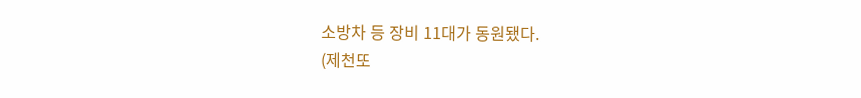소방차 등 장비 11대가 동원됐다.
(제천또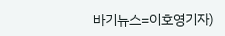바기뉴스=이호영기자)